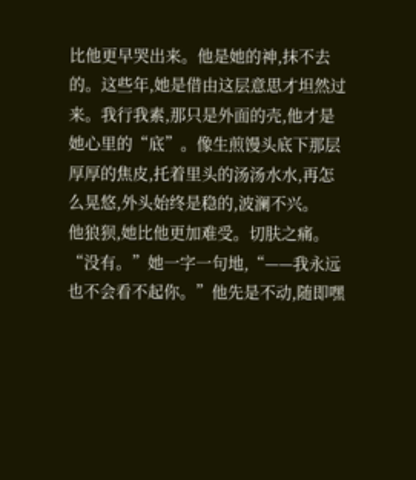比他更早哭出来。他是她的神,抹不去的。这些年,她是借由这层意思才坦然过来。我行我素,那只是外面的壳,他才是她心里的“底”。像生煎馒头底下那层厚厚的焦皮,托着里头的汤汤水水,再怎么晃悠,外头始终是稳的,波澜不兴。
他狼狈,她比他更加难受。切肤之痛。“没有。”她一字一句地,“——我永远也不会看不起你。”他先是不动,随即嘿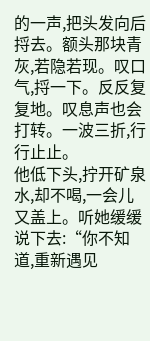的一声,把头发向后捋去。额头那块青灰,若隐若现。叹口气,捋一下。反反复复地。叹息声也会打转。一波三折,行行止止。
他低下头,拧开矿泉水,却不喝,一会儿又盖上。听她缓缓说下去:“你不知道,重新遇见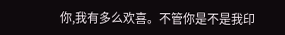你,我有多么欢喜。不管你是不是我印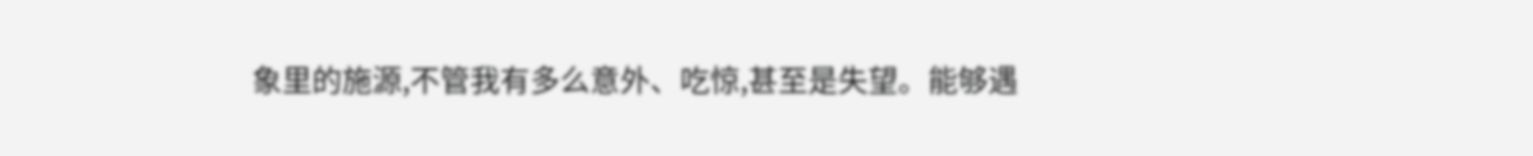象里的施源,不管我有多么意外、吃惊,甚至是失望。能够遇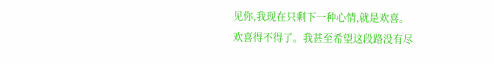见你,我现在只剩下一种心情,就是欢喜。
欢喜得不得了。我甚至希望这段路没有尽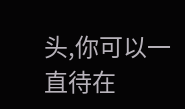头,你可以一直待在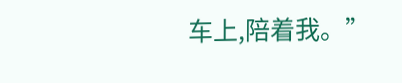车上,陪着我。”